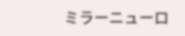ミラーニューロ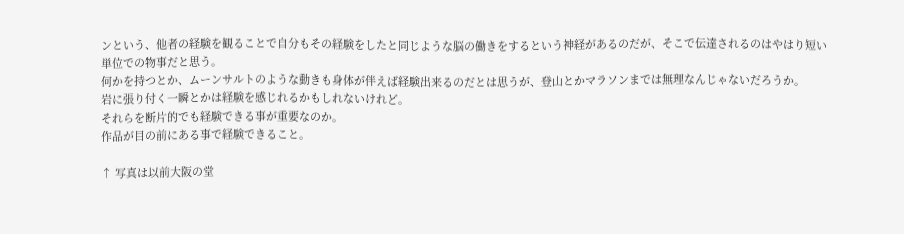ンという、他者の経験を観ることで自分もその経験をしたと同じような脳の働きをするという神経があるのだが、そこで伝達されるのはやはり短い単位での物事だと思う。
何かを持つとか、ムーンサルトのような動きも身体が伴えば経験出来るのだとは思うが、登山とかマラソンまでは無理なんじゃないだろうか。
岩に張り付く一瞬とかは経験を感じれるかもしれないけれど。
それらを断片的でも経験できる事が重要なのか。
作品が目の前にある事で経験できること。

↑ 写真は以前大阪の堂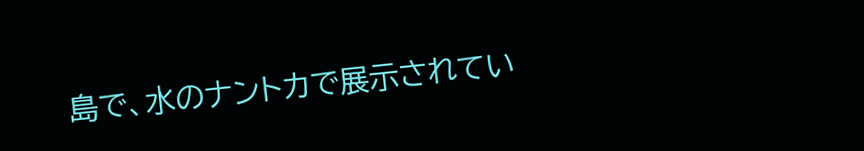島で、水のナントカで展示されてい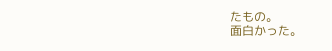たもの。
面白かった。